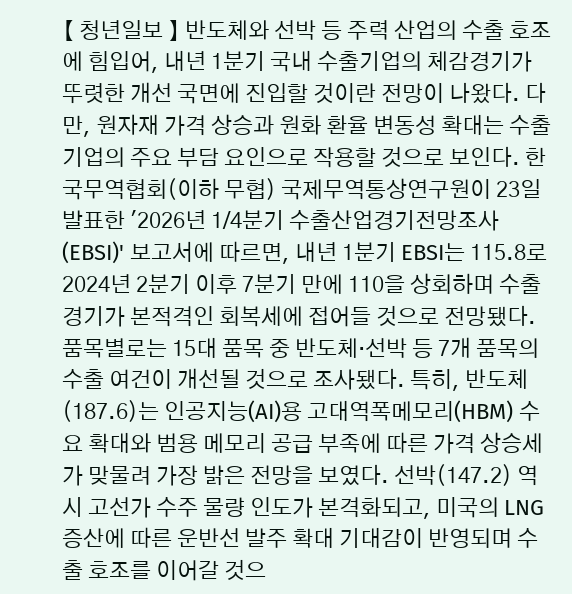【 청년일보 】 반도체와 선박 등 주력 산업의 수출 호조에 힘입어, 내년 1분기 국내 수출기업의 체감경기가 뚜렷한 개선 국면에 진입할 것이란 전망이 나왔다. 다만, 원자재 가격 상승과 원화 환율 변동성 확대는 수출기업의 주요 부담 요인으로 작용할 것으로 보인다. 한국무역협회(이하 무협) 국제무역통상연구원이 23일 발표한 '2026년 1/4분기 수출산업경기전망조사(EBSI)' 보고서에 따르면, 내년 1분기 EBSI는 115.8로 2024년 2분기 이후 7분기 만에 110을 상회하며 수출 경기가 본적격인 회복세에 접어들 것으로 전망됐다. 품목별로는 15대 품목 중 반도체·선박 등 7개 품목의 수출 여건이 개선될 것으로 조사됐다. 특히, 반도체(187.6)는 인공지능(AI)용 고대역폭메모리(HBM) 수요 확대와 범용 메모리 공급 부족에 따른 가격 상승세가 맞물려 가장 밝은 전망을 보였다. 선박(147.2) 역시 고선가 수주 물량 인도가 본격화되고, 미국의 LNG 증산에 따른 운반선 발주 확대 기대감이 반영되며 수출 호조를 이어갈 것으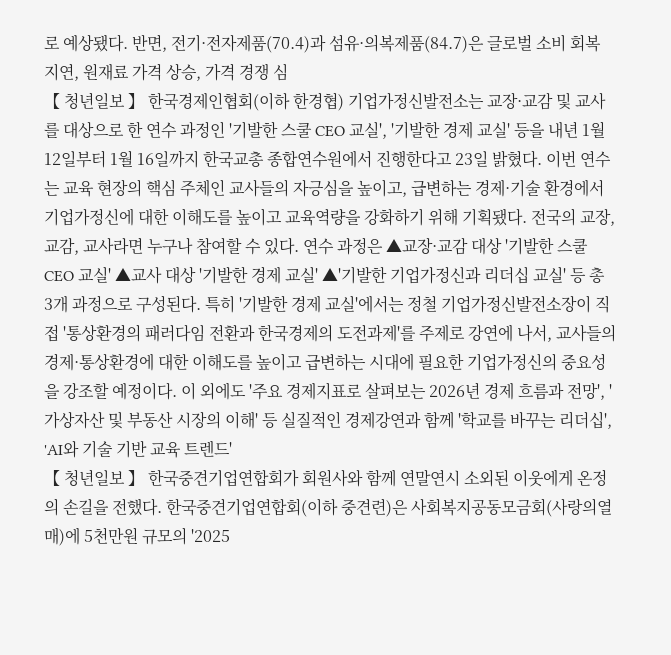로 예상됐다. 반면, 전기·전자제품(70.4)과 섬유·의복제품(84.7)은 글로벌 소비 회복 지연, 원재료 가격 상승, 가격 경쟁 심
【 청년일보 】 한국경제인협회(이하 한경협) 기업가정신발전소는 교장·교감 및 교사를 대상으로 한 연수 과정인 '기발한 스쿨 CEO 교실', '기발한 경제 교실' 등을 내년 1월 12일부터 1월 16일까지 한국교총 종합연수원에서 진행한다고 23일 밝혔다. 이번 연수는 교육 현장의 핵심 주체인 교사들의 자긍심을 높이고, 급변하는 경제·기술 환경에서 기업가정신에 대한 이해도를 높이고 교육역량을 강화하기 위해 기획됐다. 전국의 교장, 교감, 교사라면 누구나 참여할 수 있다. 연수 과정은 ▲교장·교감 대상 '기발한 스쿨 CEO 교실' ▲교사 대상 '기발한 경제 교실' ▲'기발한 기업가정신과 리더십 교실' 등 총 3개 과정으로 구성된다. 특히 '기발한 경제 교실'에서는 정철 기업가정신발전소장이 직접 '통상환경의 패러다임 전환과 한국경제의 도전과제'를 주제로 강연에 나서, 교사들의 경제·통상환경에 대한 이해도를 높이고 급변하는 시대에 필요한 기업가정신의 중요성을 강조할 예정이다. 이 외에도 '주요 경제지표로 살펴보는 2026년 경제 흐름과 전망', '가상자산 및 부동산 시장의 이해' 등 실질적인 경제강연과 함께 '학교를 바꾸는 리더십', 'AI와 기술 기반 교육 트렌드'
【 청년일보 】 한국중견기업연합회가 회원사와 함께 연말연시 소외된 이웃에게 온정의 손길을 전했다. 한국중견기업연합회(이하 중견련)은 사회복지공동모금회(사랑의열매)에 5천만원 규모의 '2025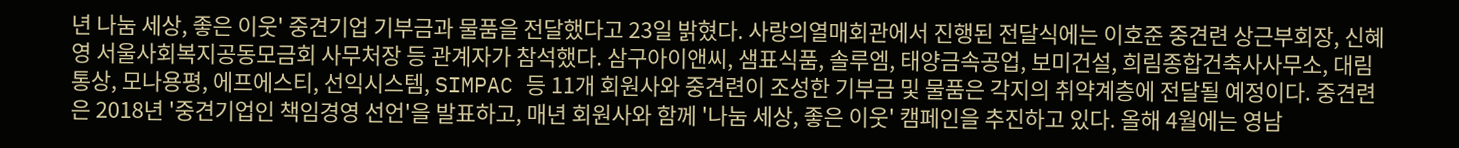년 나눔 세상, 좋은 이웃' 중견기업 기부금과 물품을 전달했다고 23일 밝혔다. 사랑의열매회관에서 진행된 전달식에는 이호준 중견련 상근부회장, 신혜영 서울사회복지공동모금회 사무처장 등 관계자가 참석했다. 삼구아이앤씨, 샘표식품, 솔루엠, 태양금속공업, 보미건설, 희림종합건축사사무소, 대림통상, 모나용평, 에프에스티, 선익시스템, SIMPAC 등 11개 회원사와 중견련이 조성한 기부금 및 물품은 각지의 취약계층에 전달될 예정이다. 중견련은 2018년 '중견기업인 책임경영 선언'을 발표하고, 매년 회원사와 함께 '나눔 세상, 좋은 이웃' 캠페인을 추진하고 있다. 올해 4월에는 영남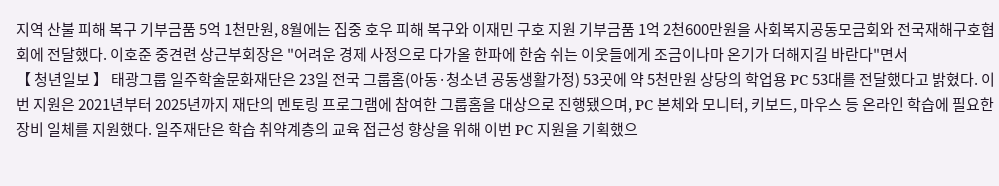지역 산불 피해 복구 기부금품 5억 1천만원, 8월에는 집중 호우 피해 복구와 이재민 구호 지원 기부금품 1억 2천600만원을 사회복지공동모금회와 전국재해구호협회에 전달했다. 이호준 중견련 상근부회장은 "어려운 경제 사정으로 다가올 한파에 한숨 쉬는 이웃들에게 조금이나마 온기가 더해지길 바란다"면서
【 청년일보 】 태광그룹 일주학술문화재단은 23일 전국 그룹홈(아동·청소년 공동생활가정) 53곳에 약 5천만원 상당의 학업용 PC 53대를 전달했다고 밝혔다. 이번 지원은 2021년부터 2025년까지 재단의 멘토링 프로그램에 참여한 그룹홈을 대상으로 진행됐으며, PC 본체와 모니터, 키보드, 마우스 등 온라인 학습에 필요한 장비 일체를 지원했다. 일주재단은 학습 취약계층의 교육 접근성 향상을 위해 이번 PC 지원을 기획했으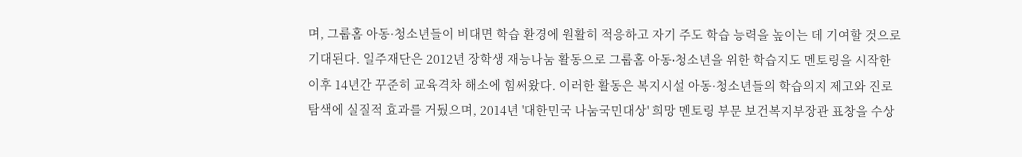며, 그룹홈 아동·청소년들이 비대면 학습 환경에 원활히 적응하고 자기 주도 학습 능력을 높이는 데 기여할 것으로 기대된다. 일주재단은 2012년 장학생 재능나눔 활동으로 그룹홈 아동∙청소년을 위한 학습지도 멘토링을 시작한 이후 14년간 꾸준히 교육격차 해소에 힘써왔다. 이러한 활동은 복지시설 아동·청소년들의 학습의지 제고와 진로 탐색에 실질적 효과를 거뒀으며, 2014년 '대한민국 나눔국민대상' 희망 멘토링 부문 보건복지부장관 표창을 수상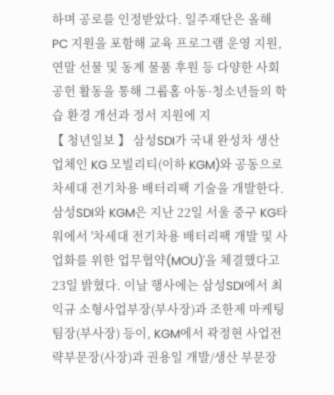하며 공로를 인정받았다. 일주재단은 올해 PC 지원을 포함해 교육 프로그램 운영 지원, 연말 선물 및 동계 물품 후원 등 다양한 사회공헌 활동을 통해 그룹홈 아동·청소년들의 학습 환경 개선과 정서 지원에 지
【 청년일보 】 삼성SDI가 국내 완성차 생산업체인 KG 모빌리티(이하 KGM)와 공동으로 차세대 전기차용 배터리팩 기술을 개발한다. 삼성SDI와 KGM은 지난 22일 서울 중구 KG타워에서 '차세대 전기차용 배터리팩 개발 및 사업화를 위한 업무협약(MOU)'을 체결했다고 23일 밝혔다. 이날 행사에는 삼성SDI에서 최익규 소형사업부장(부사장)과 조한제 마케팅팀장(부사장) 등이, KGM에서 곽정현 사업전략부문장(사장)과 권용일 개발/생산 부문장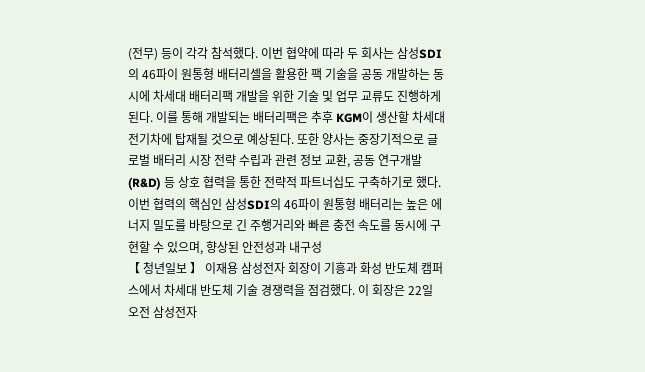(전무) 등이 각각 참석했다. 이번 협약에 따라 두 회사는 삼성SDI의 46파이 원통형 배터리셀을 활용한 팩 기술을 공동 개발하는 동시에 차세대 배터리팩 개발을 위한 기술 및 업무 교류도 진행하게 된다. 이를 통해 개발되는 배터리팩은 추후 KGM이 생산할 차세대 전기차에 탑재될 것으로 예상된다. 또한 양사는 중장기적으로 글로벌 배터리 시장 전략 수립과 관련 정보 교환, 공동 연구개발(R&D) 등 상호 협력을 통한 전략적 파트너십도 구축하기로 했다. 이번 협력의 핵심인 삼성SDI의 46파이 원통형 배터리는 높은 에너지 밀도를 바탕으로 긴 주행거리와 빠른 충전 속도를 동시에 구현할 수 있으며, 향상된 안전성과 내구성
【 청년일보 】 이재용 삼성전자 회장이 기흥과 화성 반도체 캠퍼스에서 차세대 반도체 기술 경쟁력을 점검했다. 이 회장은 22일 오전 삼성전자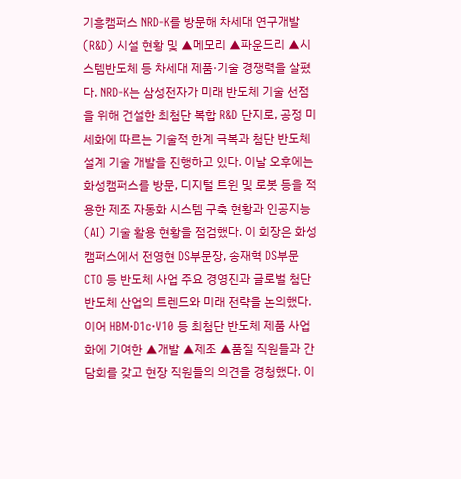기흥캠퍼스 NRD-K를 방문해 차세대 연구개발(R&D) 시설 현황 및 ▲메모리 ▲파운드리 ▲시스템반도체 등 차세대 제품·기술 경쟁력을 살폈다. NRD-K는 삼성전자가 미래 반도체 기술 선점을 위해 건설한 최첨단 복합 R&D 단지로, 공정 미세화에 따르는 기술적 한계 극복과 첨단 반도체 설계 기술 개발을 진행하고 있다. 이날 오후에는 화성캠퍼스를 방문, 디지털 트윈 및 로봇 등을 적용한 제조 자동화 시스템 구축 현황과 인공지능(AI) 기술 활용 현황을 점검했다. 이 회장은 화성캠퍼스에서 전영현 DS부문장, 송재혁 DS부문 CTO 등 반도체 사업 주요 경영진과 글로벌 첨단 반도체 산업의 트렌드와 미래 전략을 논의했다. 이어 HBM·D1c·V10 등 최첨단 반도체 제품 사업화에 기여한 ▲개발 ▲제조 ▲품질 직원들과 간담회를 갖고 현장 직원들의 의견을 경청했다. 이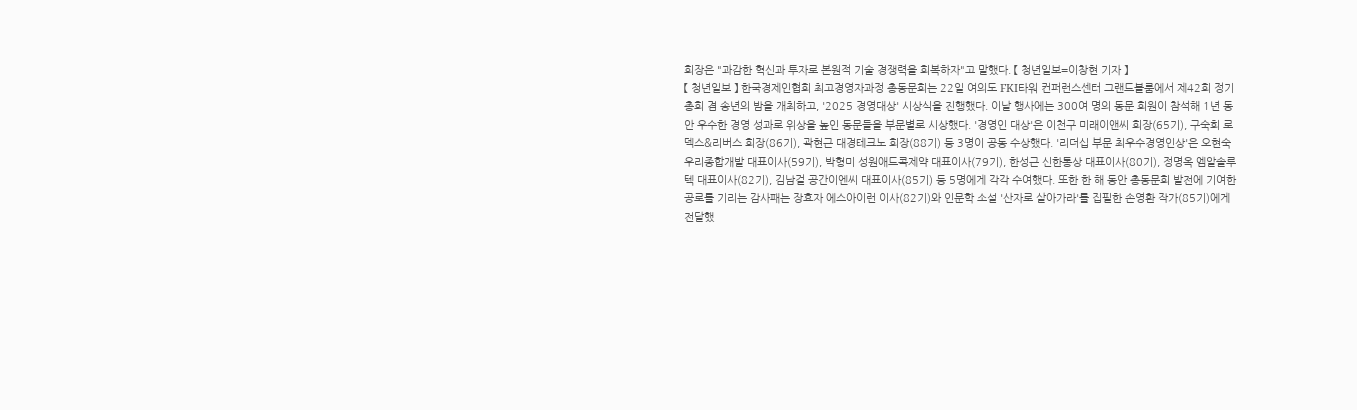회장은 "과감한 혁신과 투자로 본원적 기술 경쟁력을 회복하자"고 말했다. 【 청년일보=이창현 기자 】
【 청년일보 】 한국경제인협회 최고경영자과정 총동문회는 22일 여의도 FKI타워 컨퍼런스센터 그랜드볼룸에서 제42회 정기총회 겸 송년의 밤을 개최하고, '2025 경영대상' 시상식을 진행했다. 이날 행사에는 300여 명의 동문 회원이 참석해 1년 동안 우수한 경영 성과로 위상을 높인 동문들을 부문별로 시상했다. '경영인 대상'은 이천구 미래이앤씨 회장(65기), 구숙희 로덱스&리버스 회장(86기), 곽현근 대경테크노 회장(88기) 등 3명이 공동 수상했다. '리더십 부문 최우수경영인상'은 오현숙 우리종합개발 대표이사(59기), 박형미 성원애드콕제약 대표이사(79기), 한성근 신한통상 대표이사(80기), 정명옥 엠알솔루텍 대표이사(82기), 김남걸 공간이엔씨 대표이사(85기) 등 5명에게 각각 수여했다. 또한 한 해 동안 총동문회 발전에 기여한 공로를 기리는 감사패는 장효자 에스아이런 이사(82기)와 인문학 소설 '산자로 살아가라'를 집필한 손영환 작가(85기)에게 전달했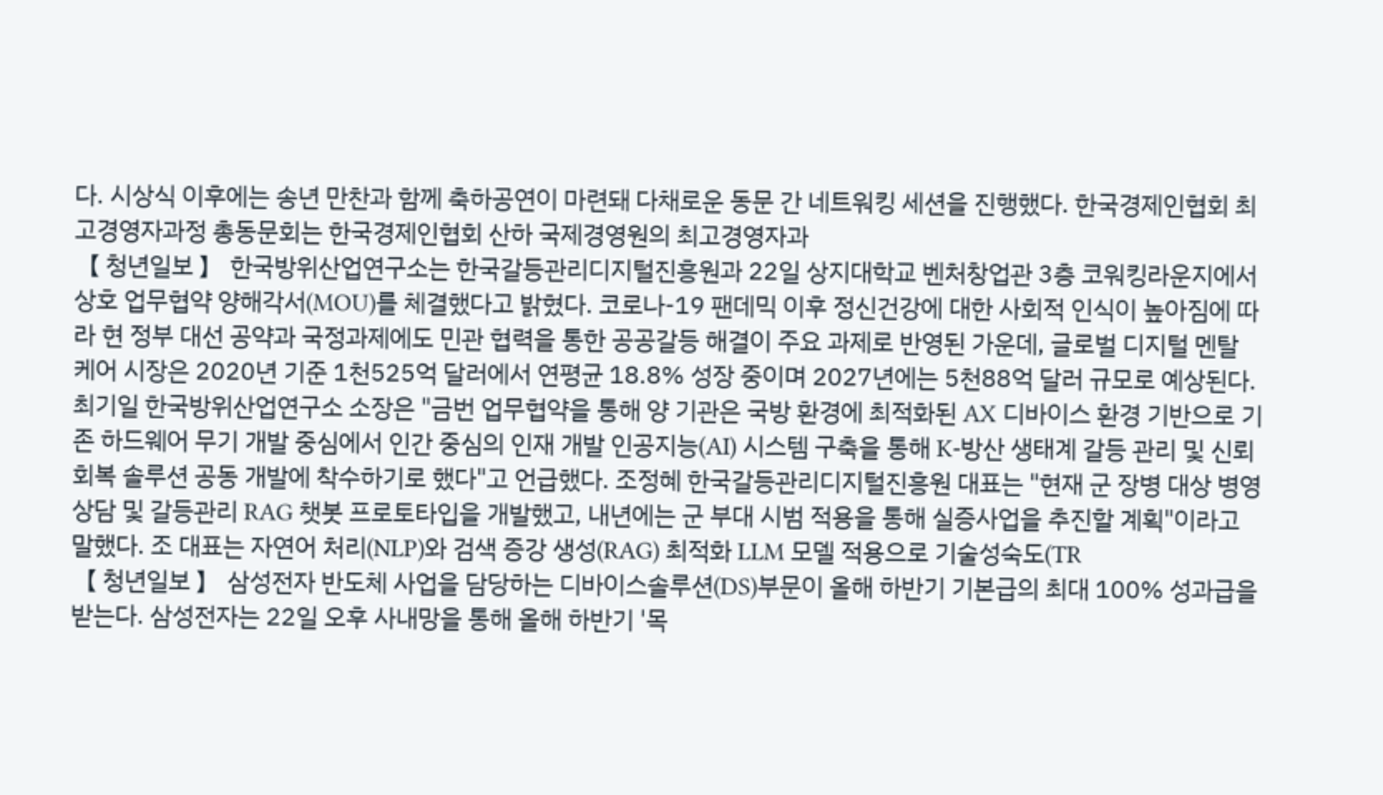다. 시상식 이후에는 송년 만찬과 함께 축하공연이 마련돼 다채로운 동문 간 네트워킹 세션을 진행했다. 한국경제인협회 최고경영자과정 총동문회는 한국경제인협회 산하 국제경영원의 최고경영자과
【 청년일보 】 한국방위산업연구소는 한국갈등관리디지털진흥원과 22일 상지대학교 벤처창업관 3층 코워킹라운지에서 상호 업무협약 양해각서(MOU)를 체결했다고 밝혔다. 코로나-19 팬데믹 이후 정신건강에 대한 사회적 인식이 높아짐에 따라 현 정부 대선 공약과 국정과제에도 민관 협력을 통한 공공갈등 해결이 주요 과제로 반영된 가운데, 글로벌 디지털 멘탈 케어 시장은 2020년 기준 1천525억 달러에서 연평균 18.8% 성장 중이며 2027년에는 5천88억 달러 규모로 예상된다. 최기일 한국방위산업연구소 소장은 "금번 업무협약을 통해 양 기관은 국방 환경에 최적화된 AX 디바이스 환경 기반으로 기존 하드웨어 무기 개발 중심에서 인간 중심의 인재 개발 인공지능(AI) 시스템 구축을 통해 K-방산 생태계 갈등 관리 및 신뢰 회복 솔루션 공동 개발에 착수하기로 했다"고 언급했다. 조정혜 한국갈등관리디지털진흥원 대표는 "현재 군 장병 대상 병영상담 및 갈등관리 RAG 챗봇 프로토타입을 개발했고, 내년에는 군 부대 시범 적용을 통해 실증사업을 추진할 계획"이라고 말했다. 조 대표는 자연어 처리(NLP)와 검색 증강 생성(RAG) 최적화 LLM 모델 적용으로 기술성숙도(TR
【 청년일보 】 삼성전자 반도체 사업을 담당하는 디바이스솔루션(DS)부문이 올해 하반기 기본급의 최대 100% 성과급을 받는다. 삼성전자는 22일 오후 사내망을 통해 올해 하반기 '목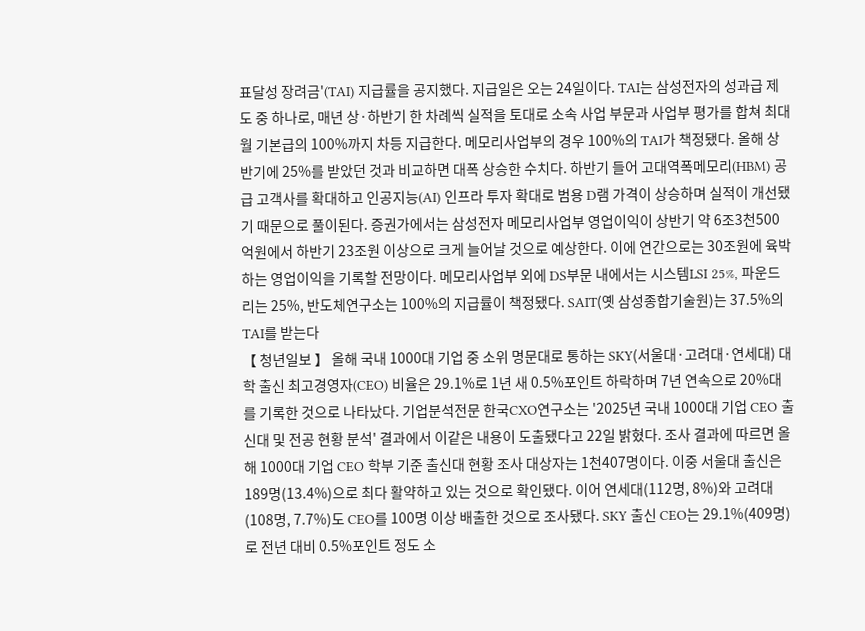표달성 장려금'(TAI) 지급률을 공지했다. 지급일은 오는 24일이다. TAI는 삼성전자의 성과급 제도 중 하나로, 매년 상·하반기 한 차례씩 실적을 토대로 소속 사업 부문과 사업부 평가를 합쳐 최대 월 기본급의 100%까지 차등 지급한다. 메모리사업부의 경우 100%의 TAI가 책정됐다. 올해 상반기에 25%를 받았던 것과 비교하면 대폭 상승한 수치다. 하반기 들어 고대역폭메모리(HBM) 공급 고객사를 확대하고 인공지능(AI) 인프라 투자 확대로 범용 D램 가격이 상승하며 실적이 개선됐기 때문으로 풀이된다. 증권가에서는 삼성전자 메모리사업부 영업이익이 상반기 약 6조3천500억원에서 하반기 23조원 이상으로 크게 늘어날 것으로 예상한다. 이에 연간으로는 30조원에 육박하는 영업이익을 기록할 전망이다. 메모리사업부 외에 DS부문 내에서는 시스템LSI 25%, 파운드리는 25%, 반도체연구소는 100%의 지급률이 책정됐다. SAIT(옛 삼성종합기술원)는 37.5%의 TAI를 받는다
【 청년일보 】 올해 국내 1000대 기업 중 소위 명문대로 통하는 SKY(서울대·고려대·연세대) 대학 출신 최고경영자(CEO) 비율은 29.1%로 1년 새 0.5%포인트 하락하며 7년 연속으로 20%대를 기록한 것으로 나타났다. 기업분석전문 한국CXO연구소는 '2025년 국내 1000대 기업 CEO 출신대 및 전공 현황 분석' 결과에서 이같은 내용이 도출됐다고 22일 밝혔다. 조사 결과에 따르면 올해 1000대 기업 CEO 학부 기준 출신대 현황 조사 대상자는 1천407명이다. 이중 서울대 출신은 189명(13.4%)으로 최다 활약하고 있는 것으로 확인됐다. 이어 연세대(112명, 8%)와 고려대(108명, 7.7%)도 CEO를 100명 이상 배출한 것으로 조사됐다. SKY 출신 CEO는 29.1%(409명)로 전년 대비 0.5%포인트 정도 소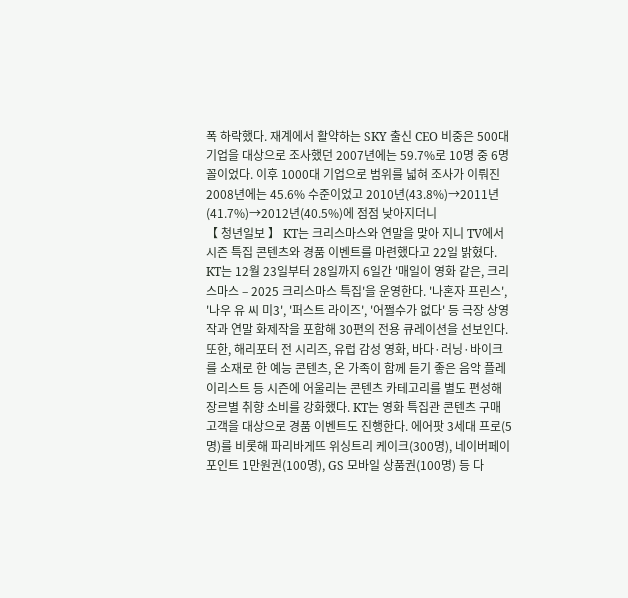폭 하락했다. 재계에서 활약하는 SKY 출신 CEO 비중은 500대 기업을 대상으로 조사했던 2007년에는 59.7%로 10명 중 6명꼴이었다. 이후 1000대 기업으로 범위를 넓혀 조사가 이뤄진 2008년에는 45.6% 수준이었고 2010년(43.8%)→2011년(41.7%)→2012년(40.5%)에 점점 낮아지더니
【 청년일보 】 KT는 크리스마스와 연말을 맞아 지니 TV에서 시즌 특집 콘텐츠와 경품 이벤트를 마련했다고 22일 밝혔다. KT는 12월 23일부터 28일까지 6일간 '매일이 영화 같은, 크리스마스 – 2025 크리스마스 특집'을 운영한다. '나혼자 프린스', '나우 유 씨 미3', '퍼스트 라이즈', '어쩔수가 없다' 등 극장 상영작과 연말 화제작을 포함해 30편의 전용 큐레이션을 선보인다. 또한, 해리포터 전 시리즈, 유럽 감성 영화, 바다·러닝·바이크를 소재로 한 예능 콘텐츠, 온 가족이 함께 듣기 좋은 음악 플레이리스트 등 시즌에 어울리는 콘텐츠 카테고리를 별도 편성해 장르별 취향 소비를 강화했다. KT는 영화 특집관 콘텐츠 구매 고객을 대상으로 경품 이벤트도 진행한다. 에어팟 3세대 프로(5명)를 비롯해 파리바게뜨 위싱트리 케이크(300명), 네이버페이 포인트 1만원권(100명), GS 모바일 상품권(100명) 등 다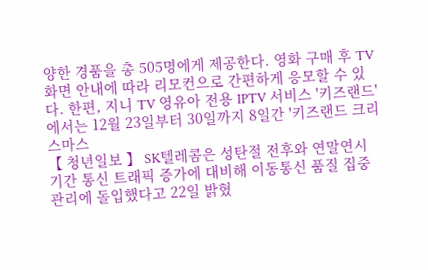양한 경품을 총 505명에게 제공한다. 영화 구매 후 TV 화면 안내에 따라 리모컨으로 간편하게 응모할 수 있다. 한편, 지니 TV 영유아 전용 IPTV 서비스 '키즈랜드'에서는 12월 23일부터 30일까지 8일간 '키즈랜드 크리스마스
【 청년일보 】 SK텔레콤은 성탄절 전후와 연말연시 기간 통신 트래픽 증가에 대비해 이동통신 품질 집중 관리에 돌입했다고 22일 밝혔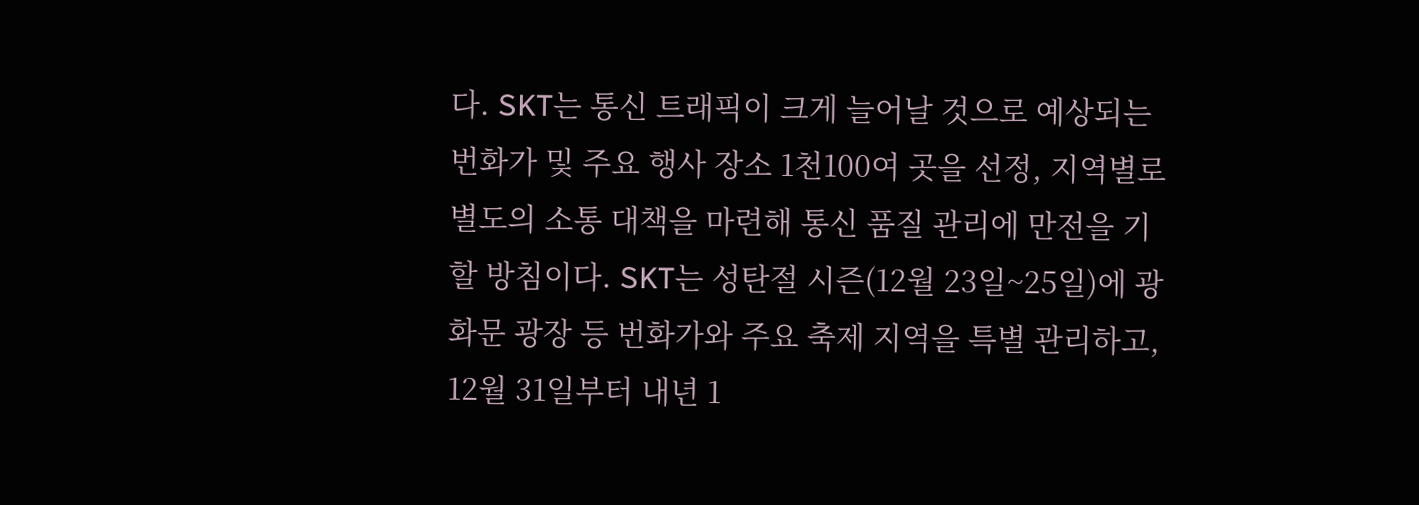다. SKT는 통신 트래픽이 크게 늘어날 것으로 예상되는 번화가 및 주요 행사 장소 1천100여 곳을 선정, 지역별로 별도의 소통 대책을 마련해 통신 품질 관리에 만전을 기할 방침이다. SKT는 성탄절 시즌(12월 23일~25일)에 광화문 광장 등 번화가와 주요 축제 지역을 특별 관리하고, 12월 31일부터 내년 1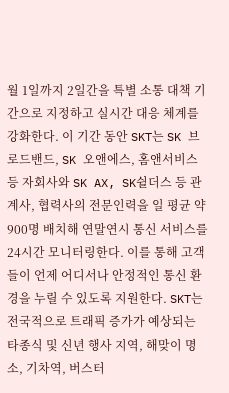월 1일까지 2일간을 특별 소통 대책 기간으로 지정하고 실시간 대응 체계를 강화한다. 이 기간 동안 SKT는 SK 브로드밴드, SK 오앤에스, 홈앤서비스 등 자회사와 SK AX, SK쉴더스 등 관계사, 협력사의 전문인력을 일 평균 약 900명 배치해 연말연시 통신 서비스를 24시간 모니터링한다. 이를 통해 고객들이 언제 어디서나 안정적인 통신 환경을 누릴 수 있도록 지원한다. SKT는 전국적으로 트래픽 증가가 예상되는 타종식 및 신년 행사 지역, 해맞이 명소, 기차역, 버스터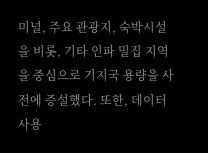미널, 주요 관광지, 숙박시설을 비롯, 기타 인파 밀집 지역을 중심으로 기지국 용량을 사전에 증설했다. 또한, 데이터 사용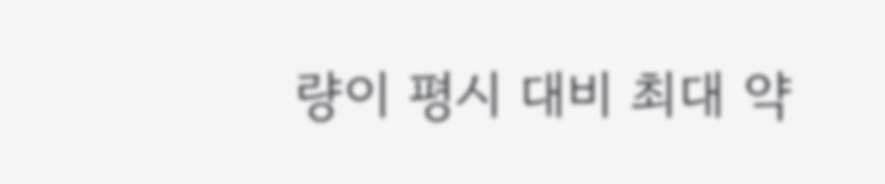량이 평시 대비 최대 약